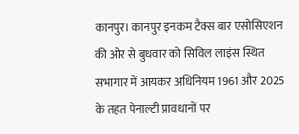कानपुर। कानपुर इनकम टैक्स बार एसोसिएशन की ओर से बुधवार को सिविल लाइंस स्थित सभागार में आयकर अधिनियम 1961 और 2025 के तहत पेनाल्टी प्रावधानों पर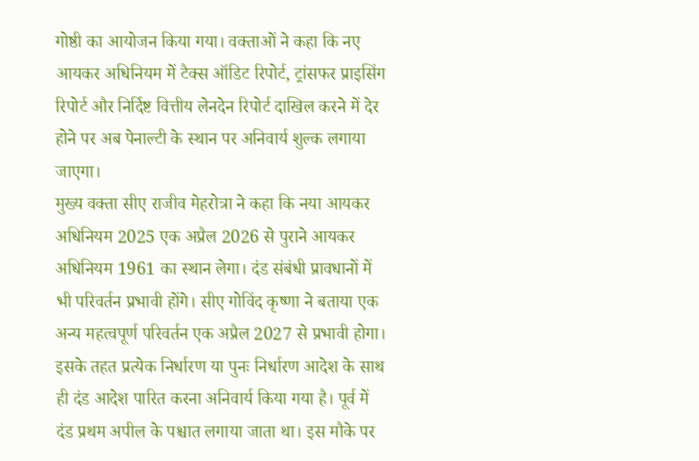गोष्ठी का आयोजन किया गया। वक्ताओं ने कहा कि नए आयकर अधिनियम में टैक्स ऑडिट रिपोर्ट, ट्रांसफर प्राइसिंग रिपोर्ट और निर्दिष्ट वित्तीय लेनदेन रिपोर्ट दाखिल करने में देर होने पर अब पेनाल्टी के स्थान पर अनिवार्य शुल्क लगाया जाएगा।
मुख्य वक्ता सीए राजीव मेहरोत्रा ने कहा कि नया आयकर अधिनियम 2025 एक अप्रैल 2026 से पुराने आयकर अधिनियम 1961 का स्थान लेगा। दंड संबंधी प्रावधानों में भी परिवर्तन प्रभावी होंगे। सीए गोविंद कृष्णा ने बताया एक अन्य महत्वपूर्ण परिवर्तन एक अप्रैल 2027 से प्रभावी होगा। इसके तहत प्रत्येक निर्धारण या पुनः निर्धारण आदेश के साथ ही दंड आदेश पारित करना अनिवार्य किया गया है। पूर्व में दंड प्रथम अपील के पश्चात लगाया जाता था। इस मौके पर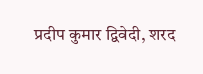प्रदीप कुमार द्विवेदी, शरद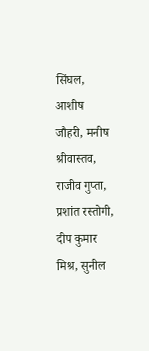सिंघल, आशीष जौहरी, मनीष श्रीवास्तव, राजीव गुप्ता, प्रशांत रस्तोगी, दीप कुमार मिश्र, सुनील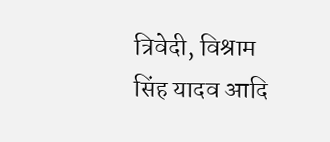त्रिवेदी, विश्राम सिंह यादव आदि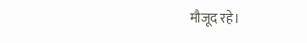मौजूद रहे।